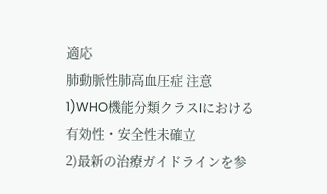適応
肺動脈性肺高血圧症 注意
1)WHO機能分類クラスIにおける有効性・安全性未確立
2)最新の治療ガイドラインを参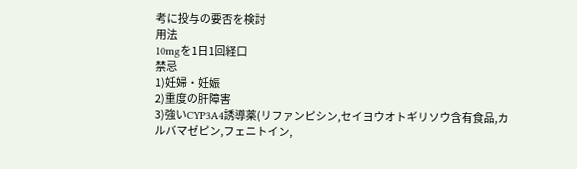考に投与の要否を検討
用法
10mgを1日1回経口
禁忌
1)妊婦・妊娠
2)重度の肝障害
3)強いCYP3A4誘導薬(リファンピシン,セイヨウオトギリソウ含有食品,カルバマゼピン,フェニトイン,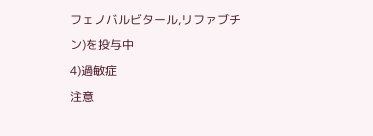フェノバルビタール,リファブチン)を投与中
4)過敏症
注意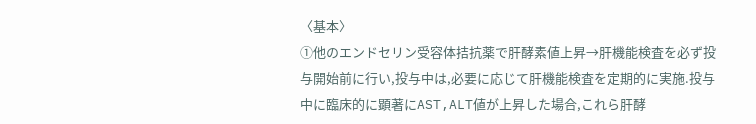〈基本〉
①他のエンドセリン受容体拮抗薬で肝酵素値上昇→肝機能検査を必ず投与開始前に行い,投与中は,必要に応じて肝機能検査を定期的に実施.投与中に臨床的に顕著にAST,ALT値が上昇した場合,これら肝酵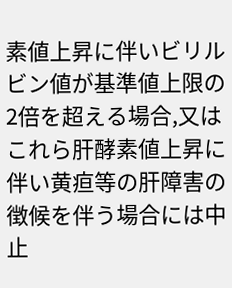素値上昇に伴いビリルビン値が基準値上限の2倍を超える場合,又はこれら肝酵素値上昇に伴い黄疸等の肝障害の徴候を伴う場合には中止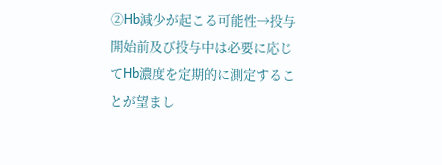②Hb減少が起こる可能性→投与開始前及び投与中は必要に応じてHb濃度を定期的に測定することが望まし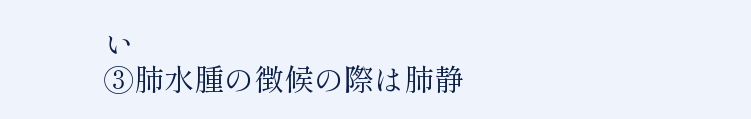い
③肺水腫の徴候の際は肺静